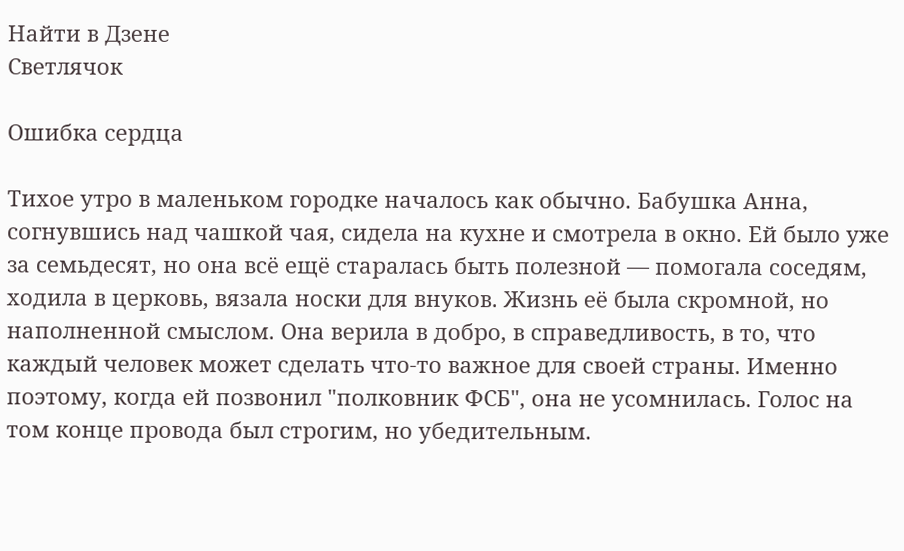Найти в Дзене
Светлячок

Ошибка сердца

Тихое утро в маленьком городке началось как обычно. Бабушка Анна, согнувшись над чашкой чая, сидела на кухне и смотрела в окно. Ей было уже за семьдесят, но она всё ещё старалась быть полезной — помогала соседям, ходила в церковь, вязала носки для внуков. Жизнь её была скромной, но наполненной смыслом. Она верила в добро, в справедливость, в то, что каждый человек может сделать что-то важное для своей страны. Именно поэтому, когда ей позвонил "полковник ФСБ", она не усомнилась. Голос на том конце провода был строгим, но убедительным.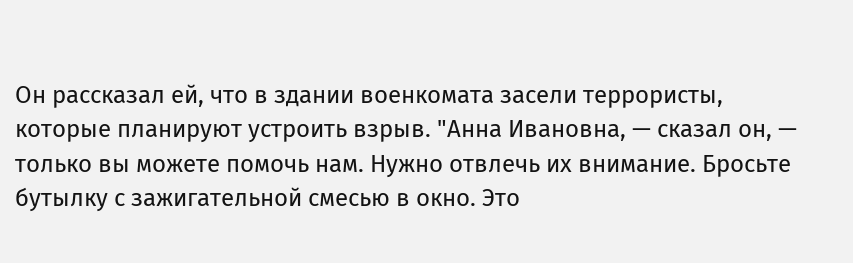Он рассказал ей, что в здании военкомата засели террористы, которые планируют устроить взрыв. "Анна Ивановна, — сказал он, — только вы можете помочь нам. Нужно отвлечь их внимание. Бросьте бутылку с зажигательной смесью в окно. Это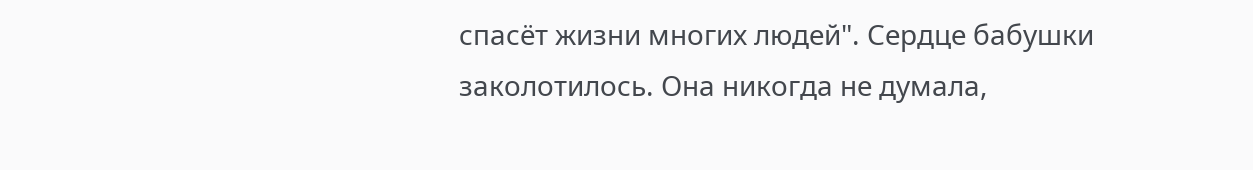спасёт жизни многих людей". Сердце бабушки заколотилось. Она никогда не думала,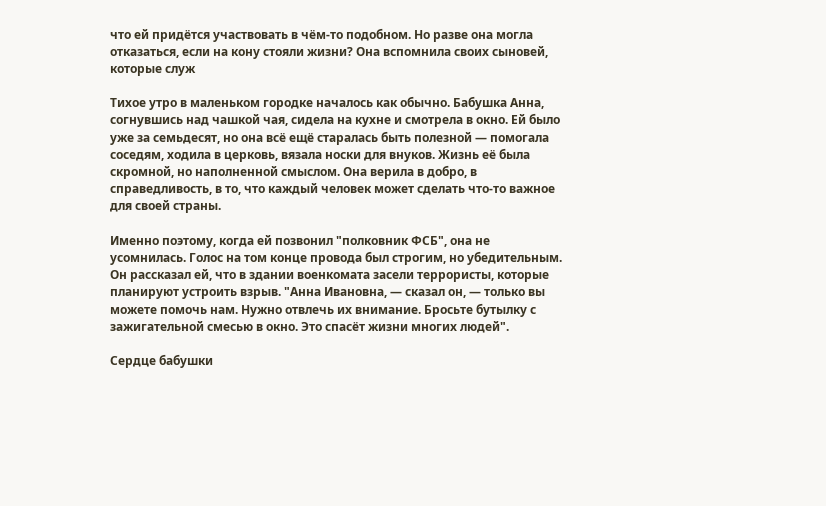что ей придётся участвовать в чём-то подобном. Но разве она могла отказаться, если на кону стояли жизни? Она вспомнила своих сыновей, которые служ

Тихое утро в маленьком городке началось как обычно. Бабушка Анна, согнувшись над чашкой чая, сидела на кухне и смотрела в окно. Ей было уже за семьдесят, но она всё ещё старалась быть полезной — помогала соседям, ходила в церковь, вязала носки для внуков. Жизнь её была скромной, но наполненной смыслом. Она верила в добро, в справедливость, в то, что каждый человек может сделать что-то важное для своей страны.

Именно поэтому, когда ей позвонил "полковник ФСБ", она не усомнилась. Голос на том конце провода был строгим, но убедительным. Он рассказал ей, что в здании военкомата засели террористы, которые планируют устроить взрыв. "Анна Ивановна, — сказал он, — только вы можете помочь нам. Нужно отвлечь их внимание. Бросьте бутылку с зажигательной смесью в окно. Это спасёт жизни многих людей".

Сердце бабушки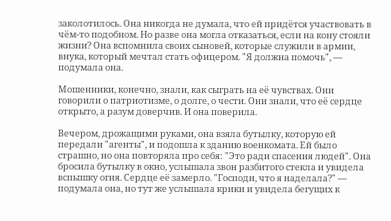заколотилось. Она никогда не думала, что ей придётся участвовать в чём-то подобном. Но разве она могла отказаться, если на кону стояли жизни? Она вспомнила своих сыновей, которые служили в армии, внука, который мечтал стать офицером. "Я должна помочь", — подумала она.

Мошенники, конечно, знали, как сыграть на её чувствах. Они говорили о патриотизме, о долге, о чести. Они знали, что её сердце открыто, а разум доверчив. И она поверила.

Вечером, дрожащими руками, она взяла бутылку, которую ей передали "агенты", и подошла к зданию военкомата. Ей было страшно, но она повторяла про себя: "Это ради спасения людей". Она бросила бутылку в окно, услышала звон разбитого стекла и увидела вспышку огня. Сердце её замерло. "Господи, что я наделала?" — подумала она, но тут же услышала крики и увидела бегущих к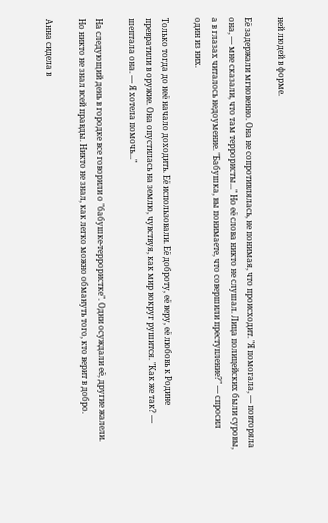ней людей в форме.

Её задержали мгновенно. Она не сопротивлялась, не понимая, что происходит. "Я помогала, — повторяла она, — мне сказали, что там террористы..." Но её слова никто не слушал. Лица полицейских были суровы, а в глазах читалось недоумение. "Бабушка, вы понимаете, что совершили преступление?" — спросил один из них.

Только тогда до неё начало доходить. Её использовали. Её доброту, её веру, её любовь к Родине превратили в оружие. Она опустилась на землю, чувствуя, как мир вокруг рушится. "Как же так? — шептала она. — Я хотела помочь..."

На следующий день в городке все говорили о "бабушке-террористке". Одни осуждали её, другие жалели. Но никто не знал всей правды. Никто не знал, как легко можно обмануть того, кто верит в добро.

Анна сидела в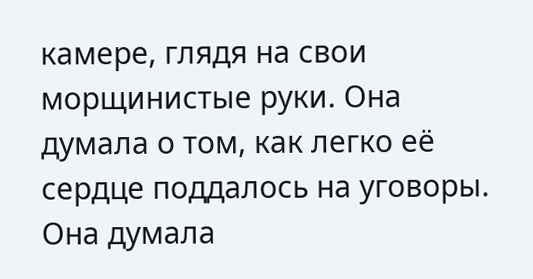камере, глядя на свои морщинистые руки. Она думала о том, как легко её сердце поддалось на уговоры. Она думала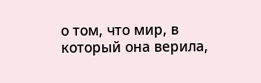о том, что мир, в который она верила,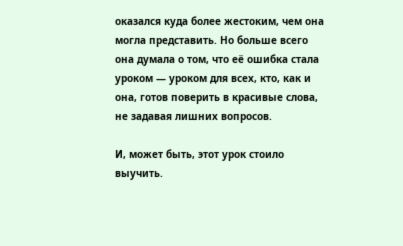оказался куда более жестоким, чем она могла представить. Но больше всего она думала о том, что её ошибка стала уроком — уроком для всех, кто, как и она, готов поверить в красивые слова, не задавая лишних вопросов.

И, может быть, этот урок стоило выучить.